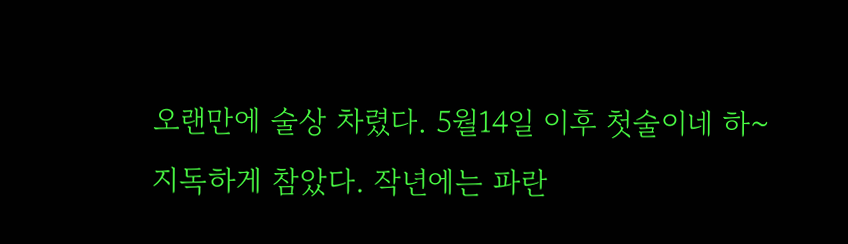오랜만에 술상 차렸다. 5월14일 이후 첫술이네 하~ 지독하게 참았다. 작년에는 파란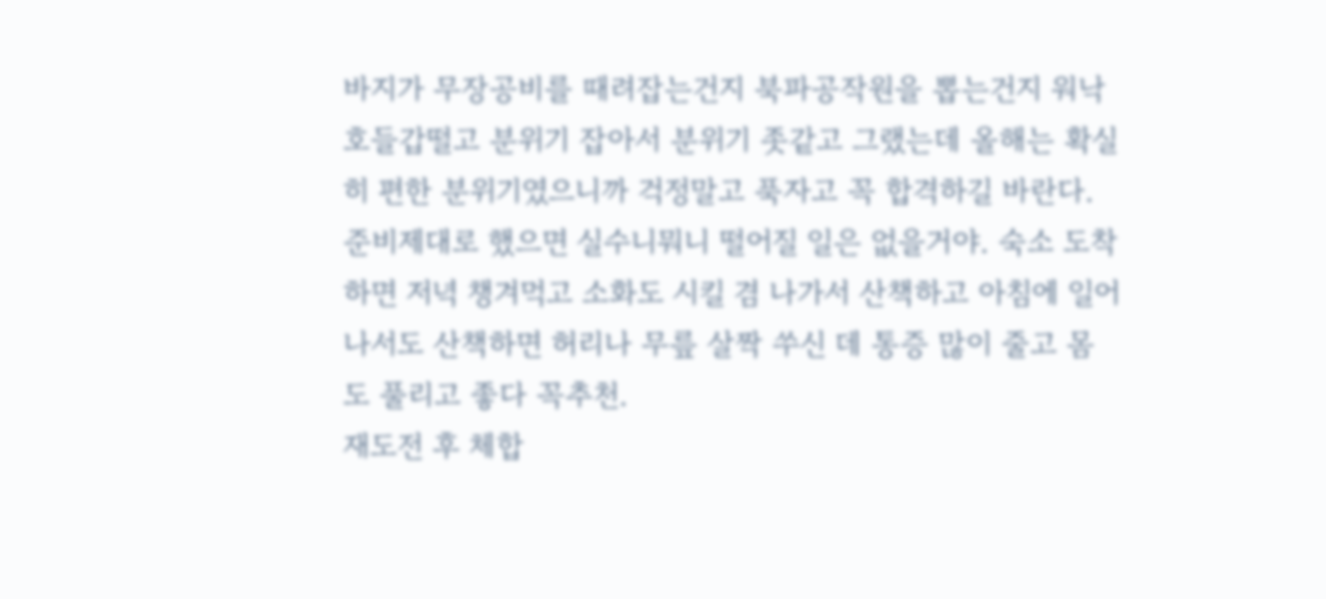바지가 무장공비를 때려잡는건지 북파공작원을 뽑는건지 워낙 호들갑떨고 분위기 잡아서 분위기 좃같고 그랬는데 올해는 확실히 편한 분위기였으니까 걱정말고 푹자고 꼭 합격하길 바란다. 준비제대로 했으면 실수니뭐니 떨어질 일은 없을거야. 숙소 도착하면 저녁 챙겨먹고 소화도 시킬 겸 나가서 산책하고 아침에 일어나서도 산책하면 허리나 무릎 살짝 쑤신 데 통증 많이 줄고 몸도 풀리고 좋다 꼭추천.
재도전 후 체합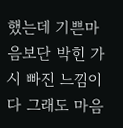했는데 기쁜마음보단 박힌 가시 빠진 느낌이다 그래도 마음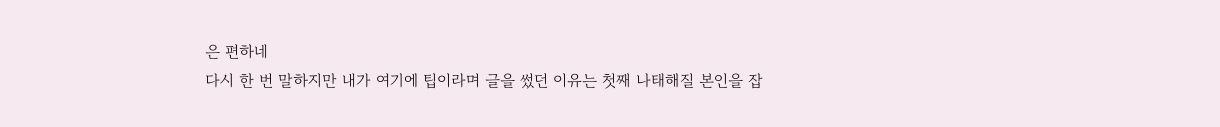은 편하네
다시 한 번 말하지만 내가 여기에 팁이라며 글을 썼던 이유는 첫째 나태해질 본인을 잡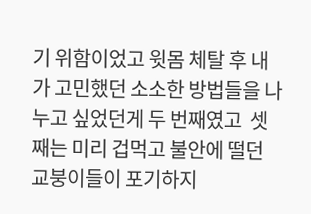기 위함이었고 윗몸 체탈 후 내가 고민했던 소소한 방법들을 나누고 싶었던게 두 번째였고  셋째는 미리 겁먹고 불안에 떨던 교붕이들이 포기하지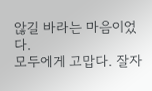않길 바라는 마음이었다.
모두에게 고맙다. 잘자